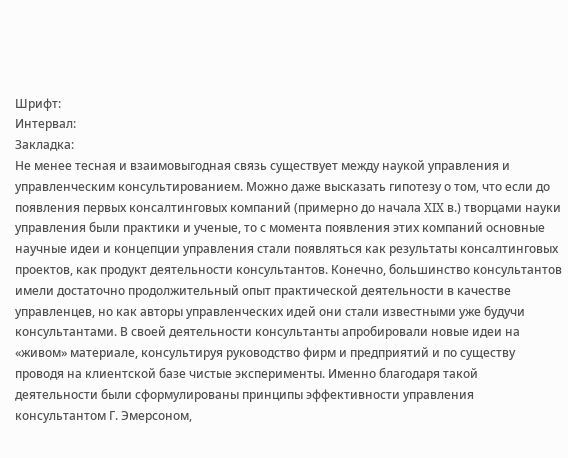Шрифт:
Интервал:
Закладка:
Не менее тесная и взаимовыгодная связь существует между наукой управления и управленческим консультированием. Можно даже высказать гипотезу о том, что если до появления первых консалтинговых компаний (примерно до начала XIX в.) творцами науки управления были практики и ученые, то с момента появления этих компаний основные научные идеи и концепции управления стали появляться как результаты консалтинговых проектов, как продукт деятельности консультантов. Конечно, большинство консультантов имели достаточно продолжительный опыт практической деятельности в качестве управленцев, но как авторы управленческих идей они стали известными уже будучи консультантами. В своей деятельности консультанты апробировали новые идеи на «живом» материале, консультируя руководство фирм и предприятий и по существу проводя на клиентской базе чистые эксперименты. Именно благодаря такой деятельности были сформулированы принципы эффективности управления консультантом Г. Эмерсоном,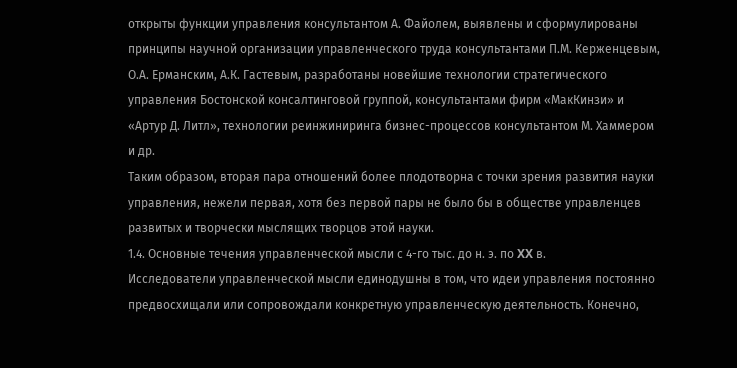открыты функции управления консультантом А. Файолем, выявлены и сформулированы принципы научной организации управленческого труда консультантами П.М. Керженцевым, О.А. Ерманским, А.К. Гастевым, разработаны новейшие технологии стратегического управления Бостонской консалтинговой группой, консультантами фирм «МакКинзи» и «Артур Д. Литл», технологии реинжиниринга бизнес-процессов консультантом М. Хаммером и др.
Таким образом, вторая пара отношений более плодотворна с точки зрения развития науки управления, нежели первая, хотя без первой пары не было бы в обществе управленцев развитых и творчески мыслящих творцов этой науки.
1.4. Основные течения управленческой мысли с 4-го тыс. до н. э. по XX в.
Исследователи управленческой мысли единодушны в том, что идеи управления постоянно предвосхищали или сопровождали конкретную управленческую деятельность. Конечно,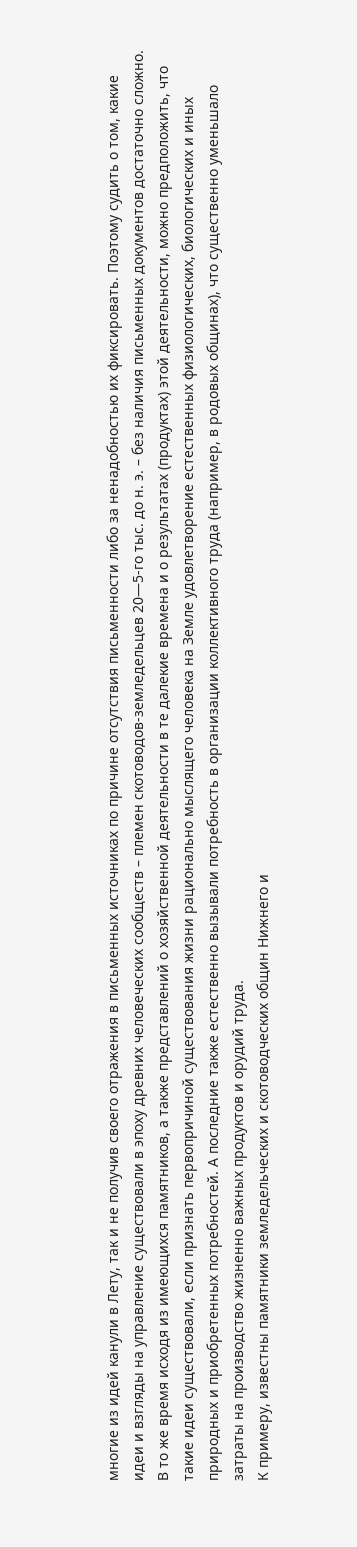многие из идей канули в Лету, так и не получив своего отражения в письменных источниках по причине отсутствия письменности либо за ненадобностью их фиксировать. Поэтому судить о том, какие идеи и взгляды на управление существовали в эпоху древних человеческих сообществ – племен скотоводов-земледельцев 20—5-го тыс. до н. э. – без наличия письменных документов достаточно сложно. В то же время исходя из имеющихся памятников, а также представлений о хозяйственной деятельности в те далекие времена и о результатах (продуктах) этой деятельности, можно предположить, что такие идеи существовали, если признать первопричиной существования жизни рационально мыслящего человека на Земле удовлетворение естественных физиологических, биологических и иных природных и приобретенных потребностей. А последние также естественно вызывали потребность в организации коллективного труда (например, в родовых общинах), что существенно уменьшало затраты на производство жизненно важных продуктов и орудий труда.
К примеру, известны памятники земледельческих и скотоводческих общин Нижнего и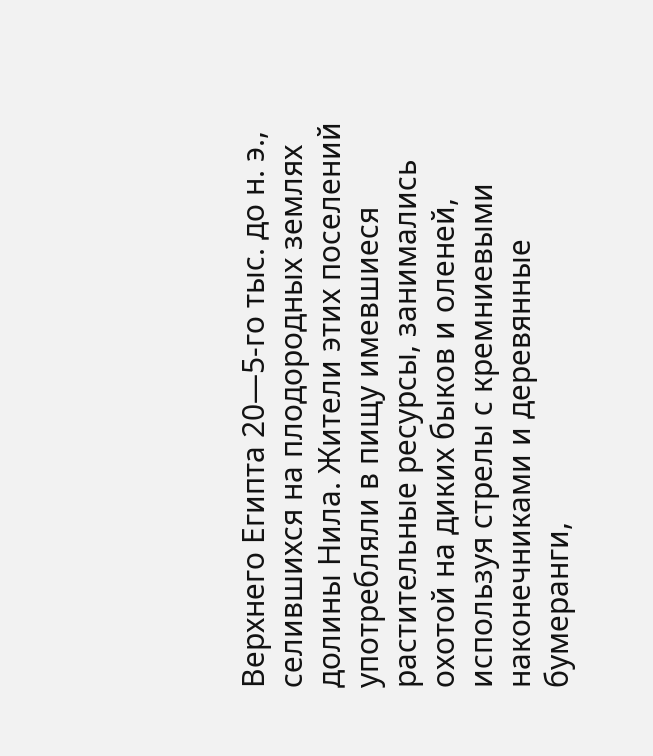Верхнего Египта 20—5-го тыс. до н. э., селившихся на плодородных землях долины Нила. Жители этих поселений употребляли в пищу имевшиеся растительные ресурсы, занимались охотой на диких быков и оленей, используя стрелы с кремниевыми наконечниками и деревянные бумеранги,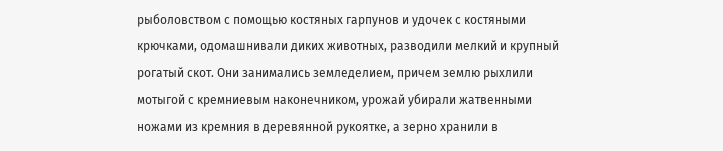рыболовством с помощью костяных гарпунов и удочек с костяными крючками, одомашнивали диких животных, разводили мелкий и крупный рогатый скот. Они занимались земледелием, причем землю рыхлили мотыгой с кремниевым наконечником, урожай убирали жатвенными ножами из кремния в деревянной рукоятке, а зерно хранили в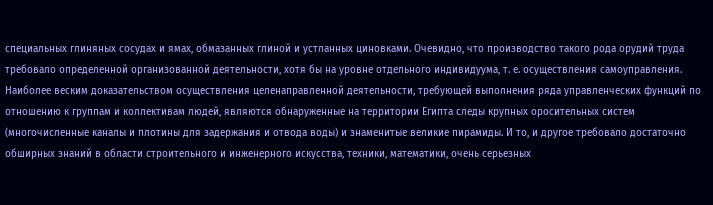специальных глиняных сосудах и ямах, обмазанных глиной и устланных циновками. Очевидно, что производство такого рода орудий труда требовало определенной организованной деятельности, хотя бы на уровне отдельного индивидуума, т. е. осуществления самоуправления. Наиболее веским доказательством осуществления целенаправленной деятельности, требующей выполнения ряда управленческих функций по отношению к группам и коллективам людей, являются обнаруженные на территории Египта следы крупных оросительных систем (многочисленные каналы и плотины для задержания и отвода воды) и знаменитые великие пирамиды. И то, и другое требовало достаточно обширных знаний в области строительного и инженерного искусства, техники, математики, очень серьезных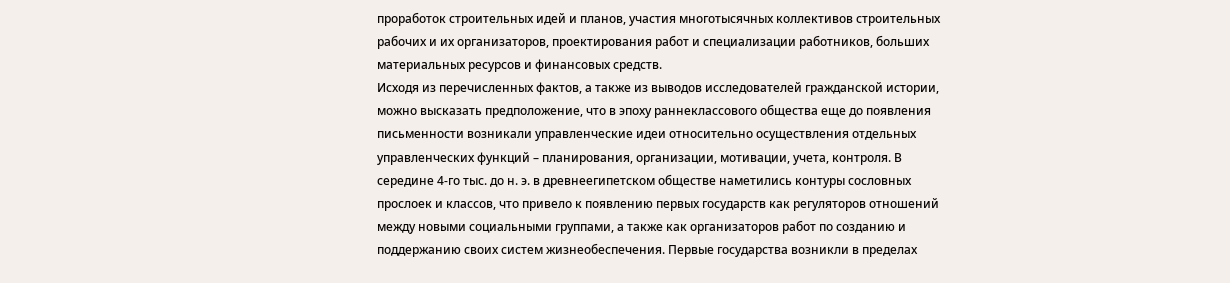проработок строительных идей и планов, участия многотысячных коллективов строительных рабочих и их организаторов, проектирования работ и специализации работников, больших материальных ресурсов и финансовых средств.
Исходя из перечисленных фактов, а также из выводов исследователей гражданской истории, можно высказать предположение, что в эпоху раннеклассового общества еще до появления письменности возникали управленческие идеи относительно осуществления отдельных управленческих функций – планирования, организации, мотивации, учета, контроля. В середине 4-го тыс. до н. э. в древнеегипетском обществе наметились контуры сословных прослоек и классов, что привело к появлению первых государств как регуляторов отношений между новыми социальными группами, а также как организаторов работ по созданию и поддержанию своих систем жизнеобеспечения. Первые государства возникли в пределах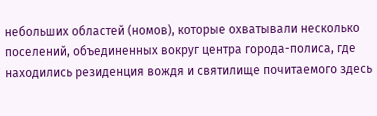небольших областей (номов), которые охватывали несколько поселений, объединенных вокруг центра города-полиса, где находились резиденция вождя и святилище почитаемого здесь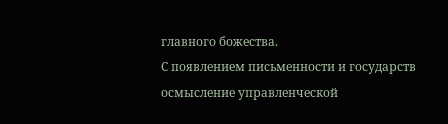главного божества.
С появлением письменности и государств осмысление управленческой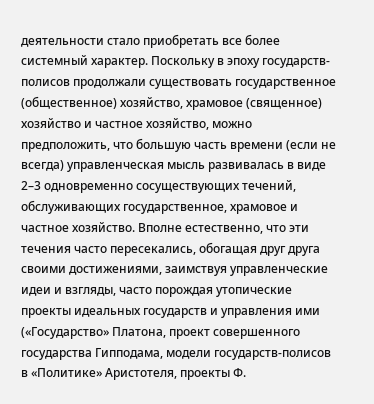деятельности стало приобретать все более системный характер. Поскольку в эпоху государств-полисов продолжали существовать государственное (общественное) хозяйство, храмовое (священное) хозяйство и частное хозяйство, можно предположить, что большую часть времени (если не всегда) управленческая мысль развивалась в виде 2–3 одновременно сосуществующих течений, обслуживающих государственное, храмовое и частное хозяйство. Вполне естественно, что эти течения часто пересекались, обогащая друг друга своими достижениями, заимствуя управленческие идеи и взгляды, часто порождая утопические проекты идеальных государств и управления ими («Государство» Платона, проект совершенного государства Гипподама, модели государств-полисов в «Политике» Аристотеля, проекты Ф.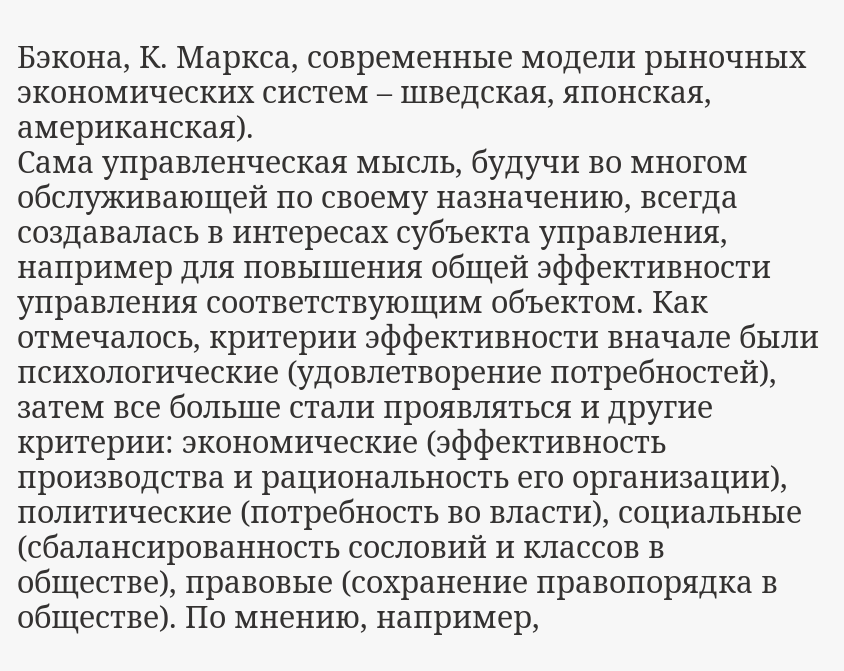Бэкона, К. Маркса, современные модели рыночных экономических систем – шведская, японская, американская).
Сама управленческая мысль, будучи во многом обслуживающей по своему назначению, всегда создавалась в интересах субъекта управления, например для повышения общей эффективности управления соответствующим объектом. Как отмечалось, критерии эффективности вначале были психологические (удовлетворение потребностей), затем все больше стали проявляться и другие критерии: экономические (эффективность производства и рациональность его организации), политические (потребность во власти), социальные (сбалансированность сословий и классов в обществе), правовые (сохранение правопорядка в обществе). По мнению, например,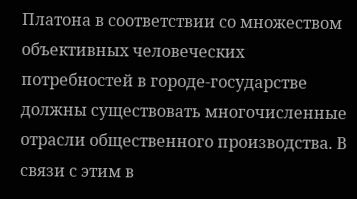Платона в соответствии со множеством объективных человеческих потребностей в городе-государстве должны существовать многочисленные отрасли общественного производства. В связи с этим в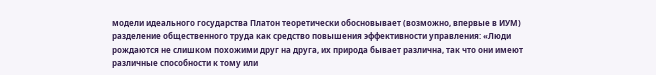модели идеального государства Платон теоретически обосновывает (возможно, впервые в ИУМ) разделение общественного труда как средство повышения эффективности управления: «Люди рождаются не слишком похожими друг на друга, их природа бывает различна, так что они имеют различные способности к тому или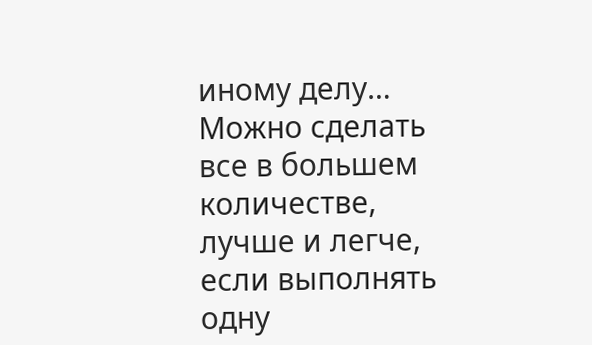иному делу… Можно сделать все в большем количестве, лучше и легче, если выполнять одну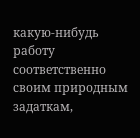какую-нибудь работу соответственно своим природным задаткам,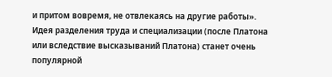и притом вовремя, не отвлекаясь на другие работы». Идея разделения труда и специализации (после Платона или вследствие высказываний Платона) станет очень популярной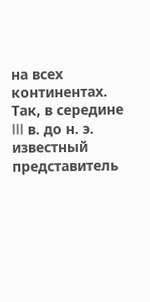на всех континентах. Так, в середине III в. до н. э. известный представитель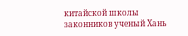китайской школы законников ученый Хань